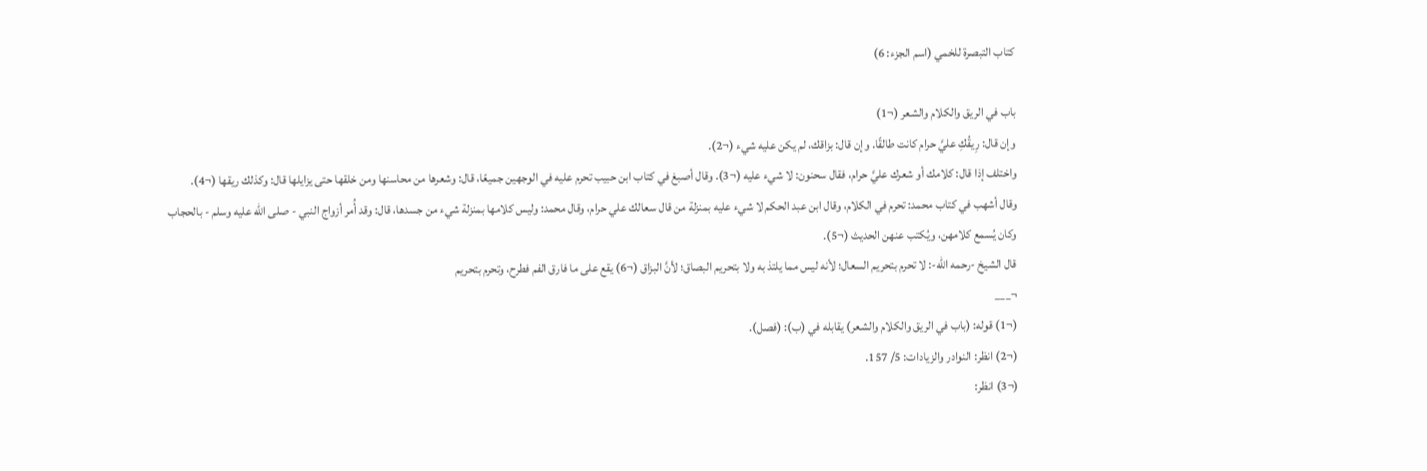كتاب التبصرة للخمي (اسم الجزء: 6)

باب في الريق والكلام والشعر (¬1)
وإن قال: رِيقُكِ عليَّ حرام كانت طالقًا. وإن قال: بزاقك، لم يكن عليه شيء (¬2).
واختلف إذا قال: كلامك أو شعرك عليَّ حرام، فقال سحنون: لا شيء عليه (¬3). وقال أصبغ في كتاب ابن حبيب تحرم عليه في الوجهين جميعًا، قال: وشعرها من محاسنها ومن خلقها حتى يزايلها قال: وكذلك ريقها (¬4).
وقال أشهب في كتاب محمد: تحرم في الكلام، وقال ابن عبد الحكم لا شيء عليه بمنزلة من قال سعالك علي حرام، وقال محمد: وليس كلامها بمنزلة شيء من جسدها، قال: وقد أُمر أزواج النبي - صلى الله عليه وسلم - بالحجاب وكان يُسمع كلامهن، ويُكتب عنهن الحديث (¬5).
قال الشيخ -رحمه الله-: لا تحرم بتحريم السعال؛ لأنه ليس مما يلتذ به ولا بتحريم البصاق؛ لأنَّ البزاق (¬6) يقع على ما فارق الفم فطرح، وتحرم بتحريم
¬___
(¬1) قوله: (باب في الريق والكلام والشعر) يقابله في (ب): (فصل).
(¬2) انظر: النوادر والزيادات: 5/ 157.
(¬3) انظر: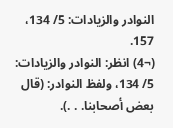النوادر والزيادات: 5/ 134، 157.
(¬4) انظر: النوادر والزيادات: 5/ 134، ولفظ النوادر: (قال بعض أصحابنا. . .).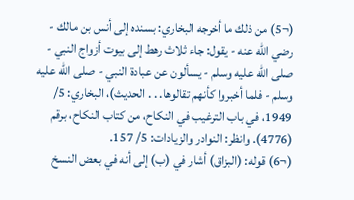(¬5) من ذلك ما أخرجه البخاري: بسنده إلى أنس بن مالك - رضي الله عنه - يقول: جاء ثلاث رهط إلى بيوت أزواج النبي - صلى الله عليه وسلم - يسألون عن عبادة النبي - صلى الله عليه وسلم - فلما أخبروا كأنهم تقالوها. . . الحديث)، البخاري: 5/ 1949، في باب الترغيب في النكاح، من كتاب النكاح، برقم (4776). وانظر: النوادر والزيادات: 5/ 157.
(¬6) قوله: (البزاق) أشار في (ب) إلى أنه في بعض النسخ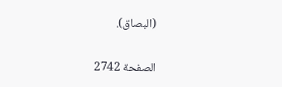(البصاق).

الصفحة 2742